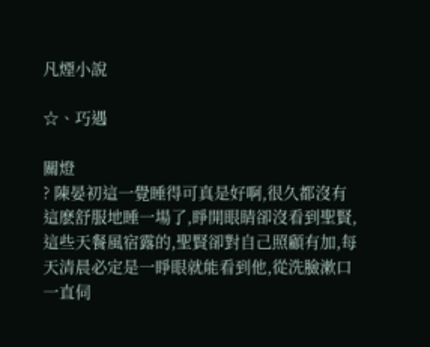凡煙小說

☆、巧遇

關燈
? 陳晏初這一覺睡得可真是好啊,很久都沒有這麽舒服地睡一場了,睜開眼睛卻沒看到聖賢,這些天餐風宿露的,聖賢卻對自己照顧有加,每天清晨必定是一睜眼就能看到他,從洗臉漱口一直伺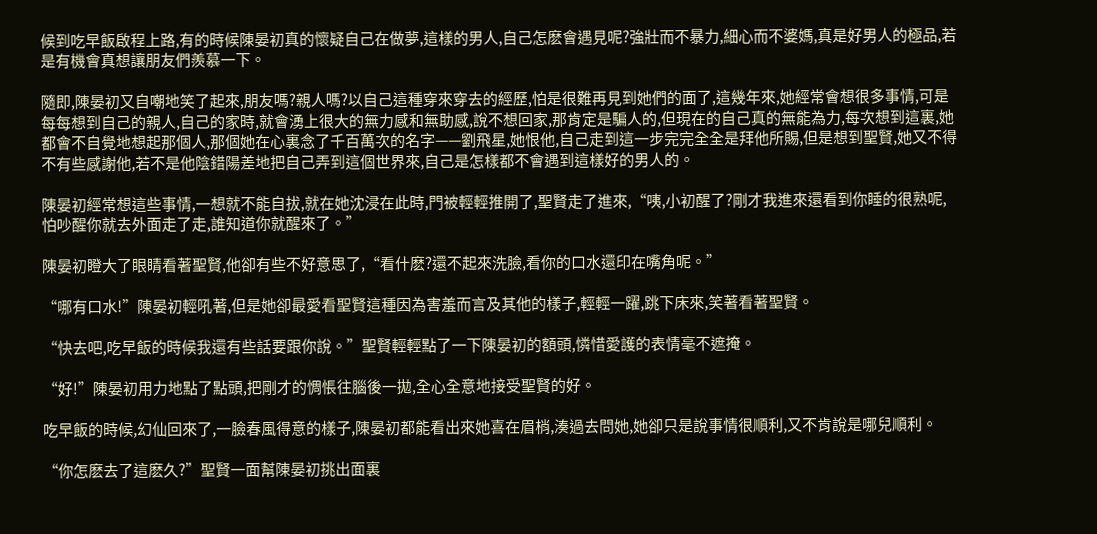候到吃早飯啟程上路,有的時候陳晏初真的懷疑自己在做夢,這樣的男人,自己怎麽會遇見呢?強壯而不暴力,細心而不婆媽,真是好男人的極品,若是有機會真想讓朋友們羨慕一下。

隨即,陳晏初又自嘲地笑了起來,朋友嗎?親人嗎?以自己這種穿來穿去的經歷,怕是很難再見到她們的面了,這幾年來,她經常會想很多事情,可是每每想到自己的親人,自己的家時,就會湧上很大的無力感和無助感,說不想回家,那肯定是騙人的,但現在的自己真的無能為力,每次想到這裏,她都會不自覺地想起那個人,那個她在心裏念了千百萬次的名字——劉飛星,她恨他,自己走到這一步完完全全是拜他所賜,但是想到聖賢,她又不得不有些感謝他,若不是他陰錯陽差地把自己弄到這個世界來,自己是怎樣都不會遇到這樣好的男人的。

陳晏初經常想這些事情,一想就不能自拔,就在她沈浸在此時,門被輕輕推開了,聖賢走了進來,“咦,小初醒了?剛才我進來還看到你睡的很熟呢,怕吵醒你就去外面走了走,誰知道你就醒來了。”

陳晏初瞪大了眼睛看著聖賢,他卻有些不好意思了,“看什麽?還不起來洗臉,看你的口水還印在嘴角呢。”

“哪有口水!”陳晏初輕吼著,但是她卻最愛看聖賢這種因為害羞而言及其他的樣子,輕輕一躍,跳下床來,笑著看著聖賢。

“快去吧,吃早飯的時候我還有些話要跟你說。”聖賢輕輕點了一下陳晏初的額頭,憐惜愛護的表情毫不遮掩。

“好!”陳晏初用力地點了點頭,把剛才的惆悵往腦後一拋,全心全意地接受聖賢的好。

吃早飯的時候,幻仙回來了,一臉春風得意的樣子,陳晏初都能看出來她喜在眉梢,湊過去問她,她卻只是說事情很順利,又不肯說是哪兒順利。

“你怎麽去了這麽久?”聖賢一面幫陳晏初挑出面裏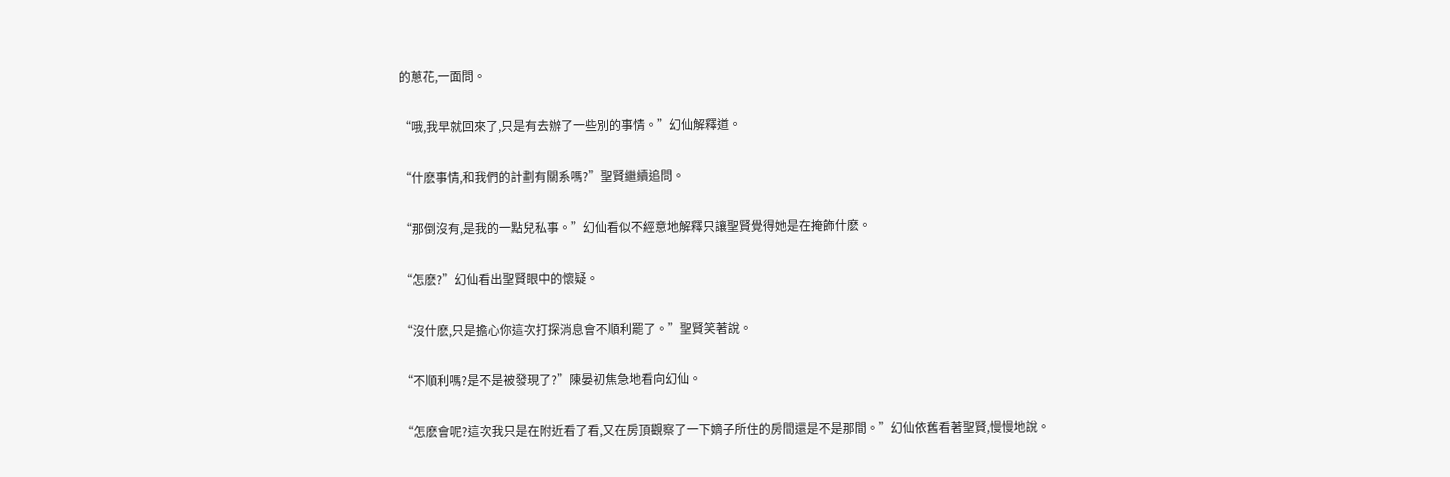的蔥花,一面問。

“哦,我早就回來了,只是有去辦了一些別的事情。”幻仙解釋道。

“什麽事情,和我們的計劃有關系嗎?”聖賢繼續追問。

“那倒沒有,是我的一點兒私事。”幻仙看似不經意地解釋只讓聖賢覺得她是在掩飾什麽。

“怎麽?”幻仙看出聖賢眼中的懷疑。

“沒什麽,只是擔心你這次打探消息會不順利罷了。”聖賢笑著說。

“不順利嗎?是不是被發現了?”陳晏初焦急地看向幻仙。

“怎麽會呢?這次我只是在附近看了看,又在房頂觀察了一下嫡子所住的房間還是不是那間。”幻仙依舊看著聖賢,慢慢地說。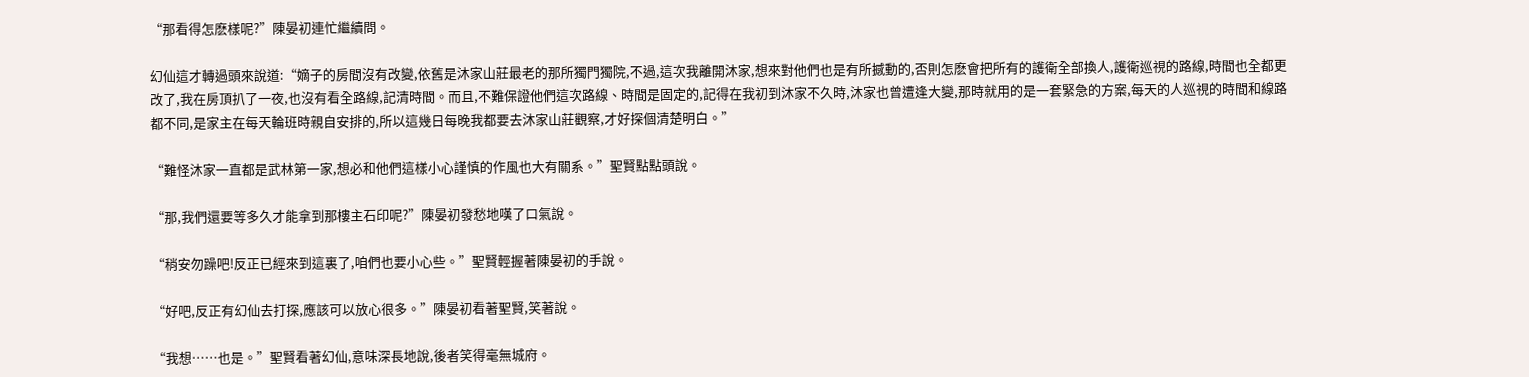“那看得怎麽樣呢?”陳晏初連忙繼續問。

幻仙這才轉過頭來說道:“嫡子的房間沒有改變,依舊是沐家山莊最老的那所獨門獨院,不過,這次我離開沐家,想來對他們也是有所撼動的,否則怎麽會把所有的護衛全部換人,護衛巡視的路線,時間也全都更改了,我在房頂扒了一夜,也沒有看全路線,記清時間。而且,不難保證他們這次路線、時間是固定的,記得在我初到沐家不久時,沐家也曾遭逢大變,那時就用的是一套緊急的方案,每天的人巡視的時間和線路都不同,是家主在每天輪班時親自安排的,所以這幾日每晚我都要去沐家山莊觀察,才好探個清楚明白。”

“難怪沐家一直都是武林第一家,想必和他們這樣小心謹慎的作風也大有關系。”聖賢點點頭說。

“那,我們還要等多久才能拿到那樓主石印呢?”陳晏初發愁地嘆了口氣說。

“稍安勿躁吧!反正已經來到這裏了,咱們也要小心些。”聖賢輕握著陳晏初的手說。

“好吧,反正有幻仙去打探,應該可以放心很多。”陳晏初看著聖賢,笑著說。

“我想……也是。”聖賢看著幻仙,意味深長地說,後者笑得毫無城府。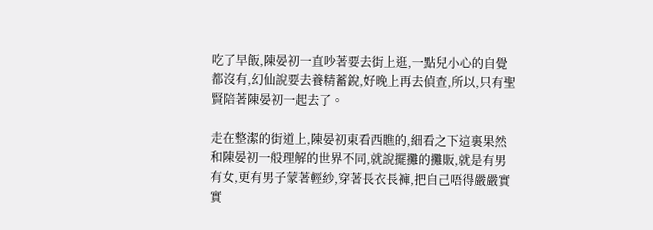吃了早飯,陳晏初一直吵著要去街上逛,一點兒小心的自覺都沒有,幻仙說要去養精蓄銳,好晚上再去偵查,所以,只有聖賢陪著陳晏初一起去了。

走在整潔的街道上,陳晏初東看西瞧的,細看之下這裏果然和陳晏初一般理解的世界不同,就說擺攤的攤販,就是有男有女,更有男子蒙著輕紗,穿著長衣長褲,把自己唔得嚴嚴實實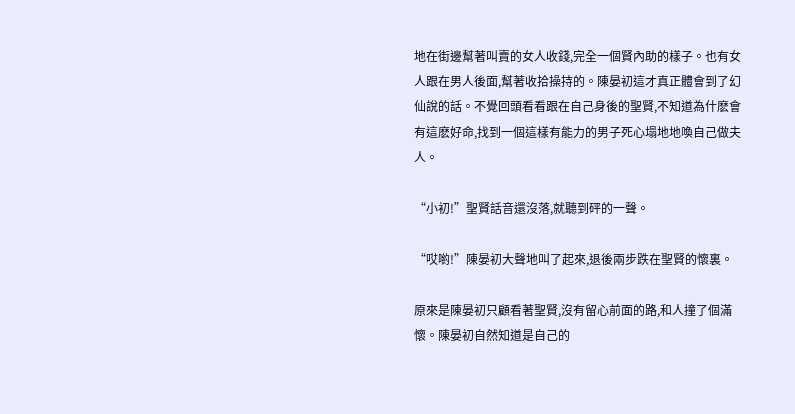地在街邊幫著叫賣的女人收錢,完全一個賢內助的樣子。也有女人跟在男人後面,幫著收拾操持的。陳晏初這才真正體會到了幻仙說的話。不覺回頭看看跟在自己身後的聖賢,不知道為什麽會有這麽好命,找到一個這樣有能力的男子死心塌地地喚自己做夫人。

“小初!”聖賢話音還沒落,就聽到砰的一聲。

“哎喲!”陳晏初大聲地叫了起來,退後兩步跌在聖賢的懷裏。

原來是陳晏初只顧看著聖賢,沒有留心前面的路,和人撞了個滿懷。陳晏初自然知道是自己的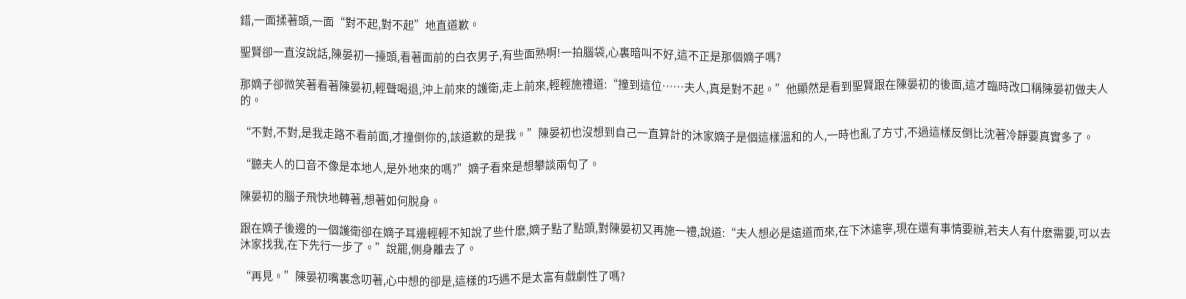錯,一面揉著頭,一面“對不起,對不起”地直道歉。

聖賢卻一直沒說話,陳晏初一擡頭,看著面前的白衣男子,有些面熟啊!一拍腦袋,心裏暗叫不好,這不正是那個嫡子嗎?

那嫡子卻微笑著看著陳晏初,輕聲喝退,沖上前來的護衛,走上前來,輕輕施禮道:“撞到這位……夫人,真是對不起。”他顯然是看到聖賢跟在陳晏初的後面,這才臨時改口稱陳晏初做夫人的。

“不對,不對,是我走路不看前面,才撞倒你的,該道歉的是我。”陳晏初也沒想到自己一直算計的沐家嫡子是個這樣溫和的人,一時也亂了方寸,不過這樣反倒比沈著冷靜要真實多了。

“聽夫人的口音不像是本地人,是外地來的嗎?”嫡子看來是想攀談兩句了。

陳晏初的腦子飛快地轉著,想著如何脫身。

跟在嫡子後邊的一個護衛卻在嫡子耳邊輕輕不知說了些什麽,嫡子點了點頭,對陳晏初又再施一禮,說道:“夫人想必是遠道而來,在下沐遠寧,現在還有事情要辦,若夫人有什麽需要,可以去沐家找我,在下先行一步了。”說罷,側身離去了。

“再見。”陳晏初嘴裏念叨著,心中想的卻是,這樣的巧遇不是太富有戲劇性了嗎?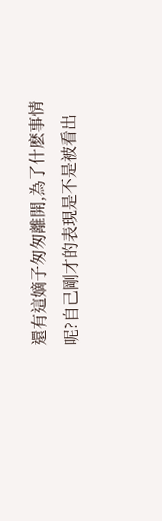還有這嫡子匆匆離開,為了什麽事情呢?自己剛才的表現是不是被看出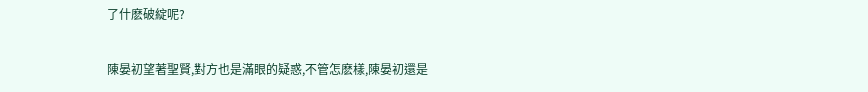了什麽破綻呢?

陳晏初望著聖賢,對方也是滿眼的疑惑,不管怎麽樣,陳晏初還是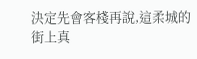決定先會客棧再說,這柔城的街上真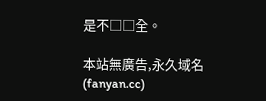是不□□全。

本站無廣告,永久域名(fanyan.cc)